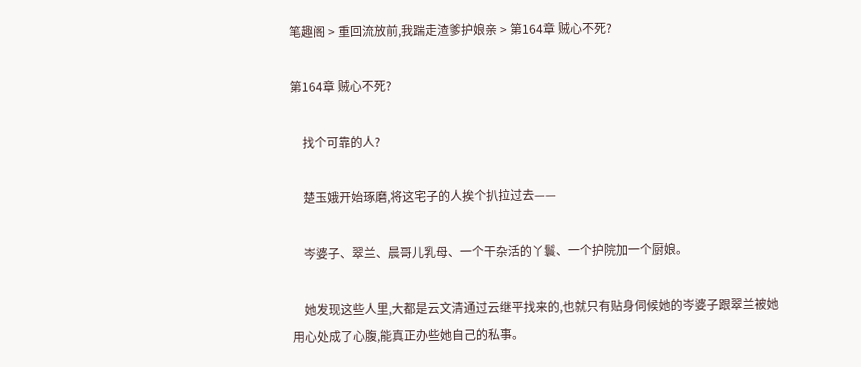笔趣阁 > 重回流放前,我踹走渣爹护娘亲 > 第164章 贼心不死?

第164章 贼心不死?

    找个可靠的人?

    楚玉娥开始琢磨,将这宅子的人挨个扒拉过去——

    岑婆子、翠兰、晨哥儿乳母、一个干杂活的丫鬟、一个护院加一个厨娘。

    她发现这些人里,大都是云文清通过云继平找来的,也就只有贴身伺候她的岑婆子跟翠兰被她用心处成了心腹,能真正办些她自己的私事。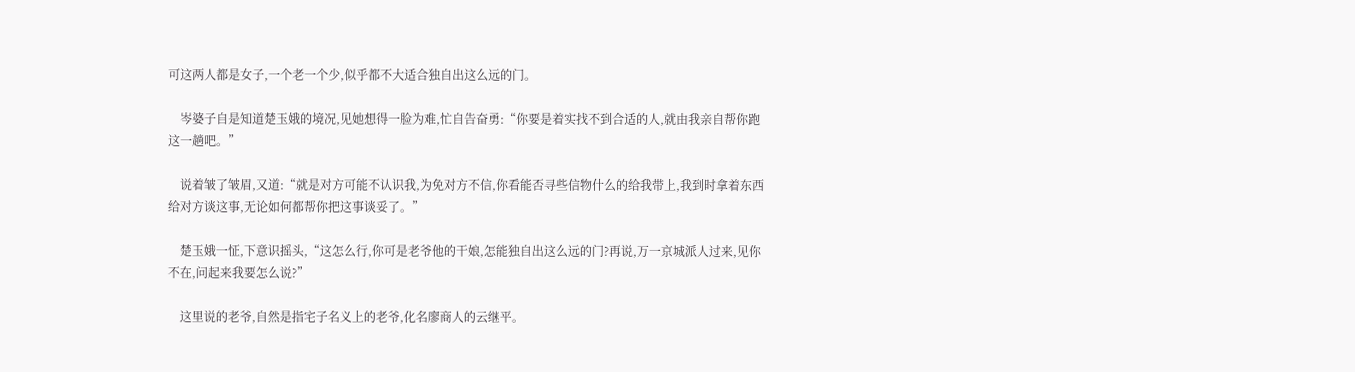可这两人都是女子,一个老一个少,似乎都不大适合独自出这么远的门。

    岑婆子自是知道楚玉娥的境况,见她想得一脸为难,忙自告奋勇:“你要是着实找不到合适的人,就由我亲自帮你跑这一趟吧。”

    说着皱了皱眉,又道:“就是对方可能不认识我,为免对方不信,你看能否寻些信物什么的给我带上,我到时拿着东西给对方谈这事,无论如何都帮你把这事谈妥了。”

    楚玉娥一怔,下意识摇头,“这怎么行,你可是老爷他的干娘,怎能独自出这么远的门?再说,万一京城派人过来,见你不在,问起来我要怎么说?”

    这里说的老爷,自然是指宅子名义上的老爷,化名廖商人的云继平。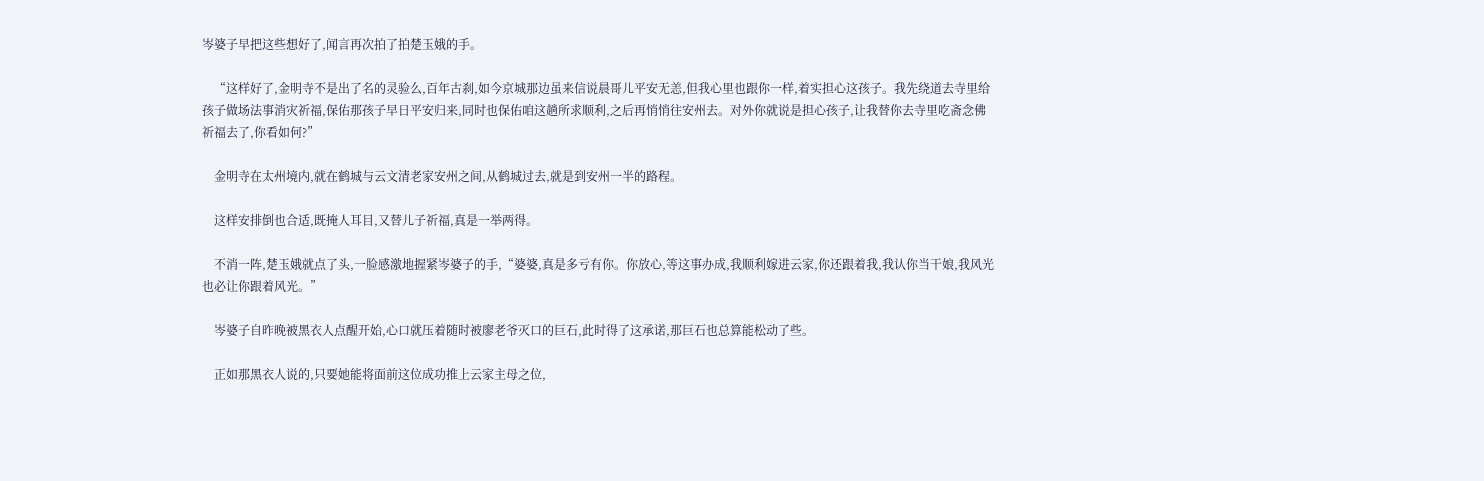岑婆子早把这些想好了,闻言再次拍了拍楚玉娥的手。

    “这样好了,金明寺不是出了名的灵验么,百年古刹,如今京城那边虽来信说晨哥儿平安无恙,但我心里也跟你一样,着实担心这孩子。我先绕道去寺里给孩子做场法事消灾祈福,保佑那孩子早日平安归来,同时也保佑咱这趟所求顺利,之后再悄悄往安州去。对外你就说是担心孩子,让我替你去寺里吃斋念佛祈福去了,你看如何?”

    金明寺在太州境内,就在鹤城与云文清老家安州之间,从鹤城过去,就是到安州一半的路程。

    这样安排倒也合适,既掩人耳目,又替儿子祈福,真是一举两得。

    不消一阵,楚玉娥就点了头,一脸感激地握紧岑婆子的手,“婆婆,真是多亏有你。你放心,等这事办成,我顺利嫁进云家,你还跟着我,我认你当干娘,我风光也必让你跟着风光。”

    岑婆子自昨晚被黑衣人点醒开始,心口就压着随时被廖老爷灭口的巨石,此时得了这承诺,那巨石也总算能松动了些。

    正如那黑衣人说的,只要她能将面前这位成功推上云家主母之位,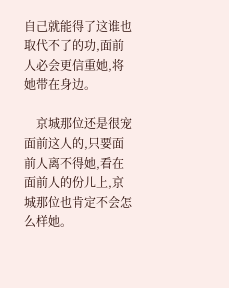自己就能得了这谁也取代不了的功,面前人必会更信重她,将她带在身边。

    京城那位还是很宠面前这人的,只要面前人离不得她,看在面前人的份儿上,京城那位也肯定不会怎么样她。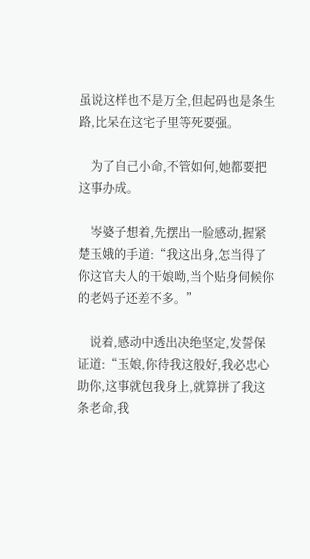虽说这样也不是万全,但起码也是条生路,比呆在这宅子里等死要强。

    为了自己小命,不管如何,她都要把这事办成。

    岑婆子想着,先摆出一脸感动,握紧楚玉娥的手道:“我这出身,怎当得了你这官夫人的干娘呦,当个贴身伺候你的老妈子还差不多。”

    说着,感动中透出决绝坚定,发誓保证道:“玉娘,你待我这般好,我必忠心助你,这事就包我身上,就算拼了我这条老命,我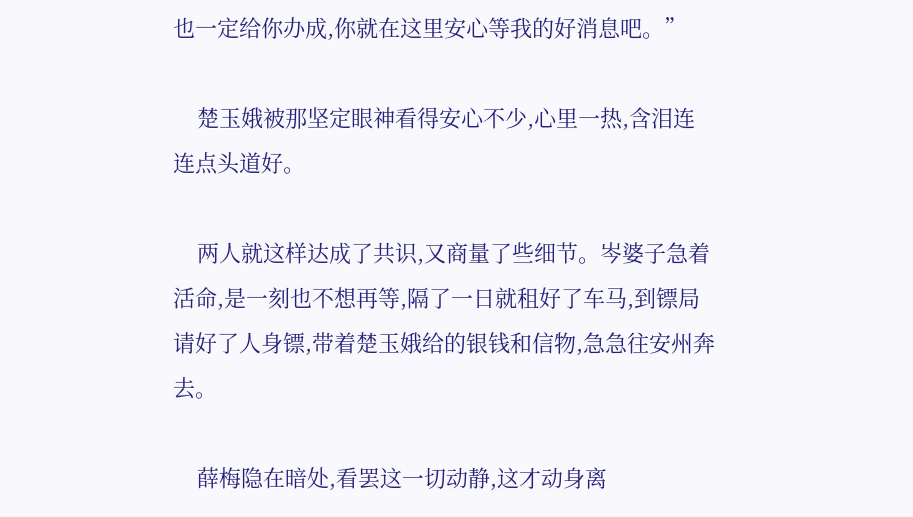也一定给你办成,你就在这里安心等我的好消息吧。”

    楚玉娥被那坚定眼神看得安心不少,心里一热,含泪连连点头道好。

    两人就这样达成了共识,又商量了些细节。岑婆子急着活命,是一刻也不想再等,隔了一日就租好了车马,到镖局请好了人身镖,带着楚玉娥给的银钱和信物,急急往安州奔去。

    薛梅隐在暗处,看罢这一切动静,这才动身离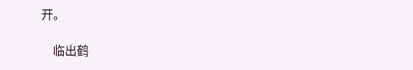开。

    临出鹤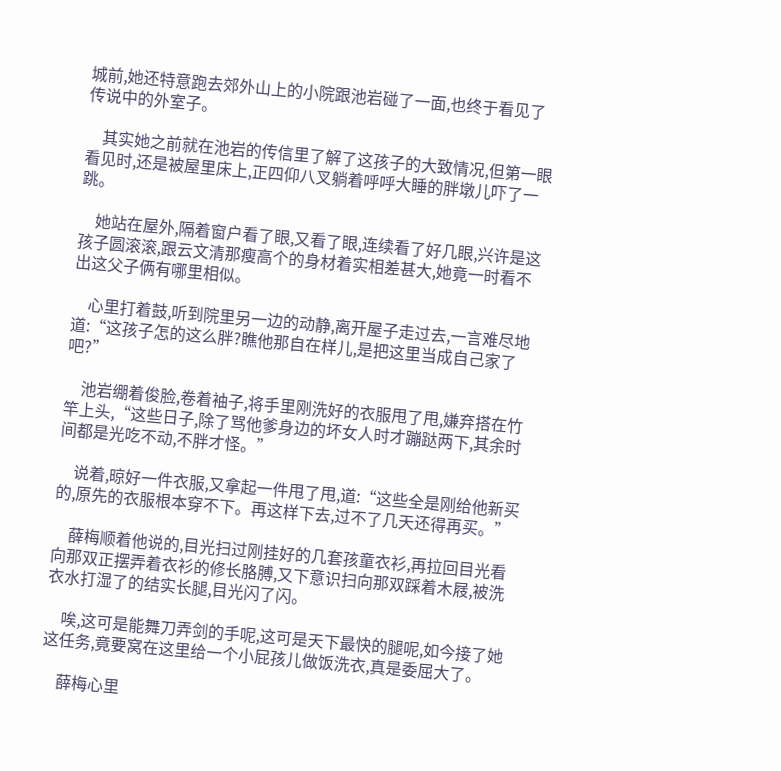城前,她还特意跑去郊外山上的小院跟池岩碰了一面,也终于看见了传说中的外室子。

    其实她之前就在池岩的传信里了解了这孩子的大致情况,但第一眼看见时,还是被屋里床上,正四仰八叉躺着呼呼大睡的胖墩儿吓了一跳。

    她站在屋外,隔着窗户看了眼,又看了眼,连续看了好几眼,兴许是这孩子圆滚滚,跟云文清那瘦高个的身材着实相差甚大,她竟一时看不出这父子俩有哪里相似。

    心里打着鼓,听到院里另一边的动静,离开屋子走过去,一言难尽地道:“这孩子怎的这么胖?瞧他那自在样儿,是把这里当成自己家了吧?”

    池岩绷着俊脸,卷着袖子,将手里刚洗好的衣服甩了甩,嫌弃搭在竹竿上头,“这些日子,除了骂他爹身边的坏女人时才蹦跶两下,其余时间都是光吃不动,不胖才怪。”

    说着,晾好一件衣服,又拿起一件甩了甩,道:“这些全是刚给他新买的,原先的衣服根本穿不下。再这样下去,过不了几天还得再买。”

    薛梅顺着他说的,目光扫过刚挂好的几套孩童衣衫,再拉回目光看向那双正摆弄着衣衫的修长胳膊,又下意识扫向那双踩着木屐,被洗衣水打湿了的结实长腿,目光闪了闪。

    唉,这可是能舞刀弄剑的手呢,这可是天下最快的腿呢,如今接了她这任务,竟要窝在这里给一个小屁孩儿做饭洗衣,真是委屈大了。

    薛梅心里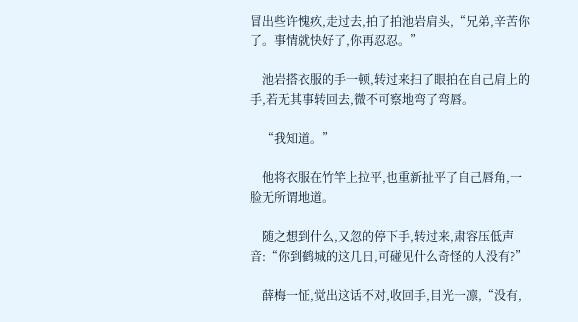冒出些许愧疚,走过去,拍了拍池岩肩头,“兄弟,辛苦你了。事情就快好了,你再忍忍。”

    池岩搭衣服的手一顿,转过来扫了眼拍在自己肩上的手,若无其事转回去,微不可察地弯了弯唇。

    “我知道。”

    他将衣服在竹竿上拉平,也重新扯平了自己唇角,一脸无所谓地道。

    随之想到什么,又忽的停下手,转过来,肃容压低声音:“你到鹤城的这几日,可碰见什么奇怪的人没有?”

    薛梅一怔,觉出这话不对,收回手,目光一凛,“没有,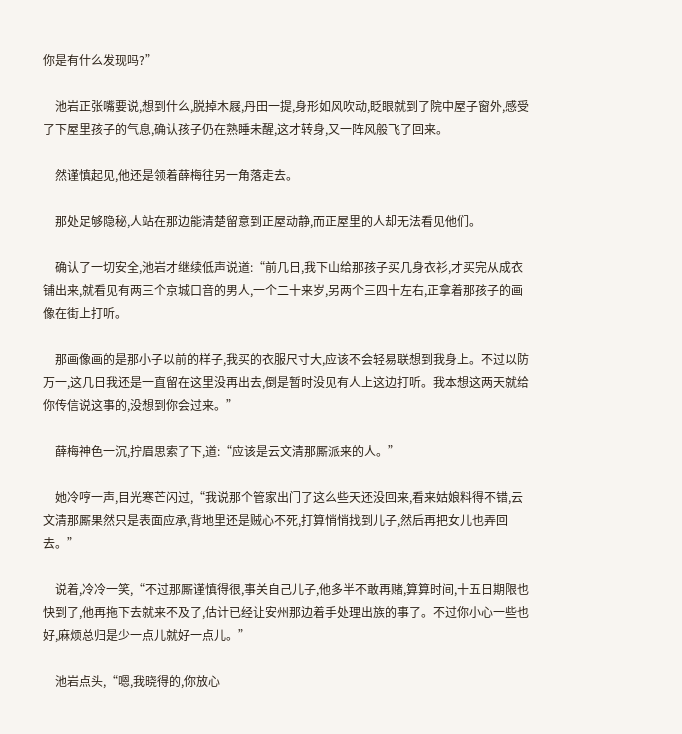你是有什么发现吗?”

    池岩正张嘴要说,想到什么,脱掉木屐,丹田一提,身形如风吹动,眨眼就到了院中屋子窗外,感受了下屋里孩子的气息,确认孩子仍在熟睡未醒,这才转身,又一阵风般飞了回来。

    然谨慎起见,他还是领着薛梅往另一角落走去。

    那处足够隐秘,人站在那边能清楚留意到正屋动静,而正屋里的人却无法看见他们。

    确认了一切安全,池岩才继续低声说道:“前几日,我下山给那孩子买几身衣衫,才买完从成衣铺出来,就看见有两三个京城口音的男人,一个二十来岁,另两个三四十左右,正拿着那孩子的画像在街上打听。

    那画像画的是那小子以前的样子,我买的衣服尺寸大,应该不会轻易联想到我身上。不过以防万一,这几日我还是一直留在这里没再出去,倒是暂时没见有人上这边打听。我本想这两天就给你传信说这事的,没想到你会过来。”

    薛梅神色一沉,拧眉思索了下,道:“应该是云文清那厮派来的人。”

    她冷哼一声,目光寒芒闪过,“我说那个管家出门了这么些天还没回来,看来姑娘料得不错,云文清那厮果然只是表面应承,背地里还是贼心不死,打算悄悄找到儿子,然后再把女儿也弄回去。”

    说着,冷冷一笑,“不过那厮谨慎得很,事关自己儿子,他多半不敢再赌,算算时间,十五日期限也快到了,他再拖下去就来不及了,估计已经让安州那边着手处理出族的事了。不过你小心一些也好,麻烦总归是少一点儿就好一点儿。”

    池岩点头,“嗯,我晓得的,你放心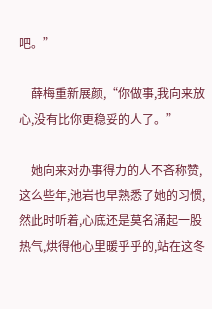吧。”

    薛梅重新展颜,“你做事,我向来放心,没有比你更稳妥的人了。”

    她向来对办事得力的人不吝称赞,这么些年,池岩也早熟悉了她的习惯,然此时听着,心底还是莫名涌起一股热气,烘得他心里暖乎乎的,站在这冬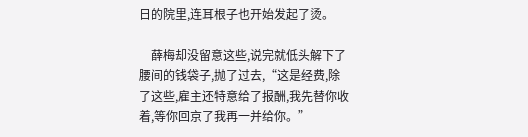日的院里,连耳根子也开始发起了烫。

    薛梅却没留意这些,说完就低头解下了腰间的钱袋子,抛了过去,“这是经费,除了这些,雇主还特意给了报酬,我先替你收着,等你回京了我再一并给你。”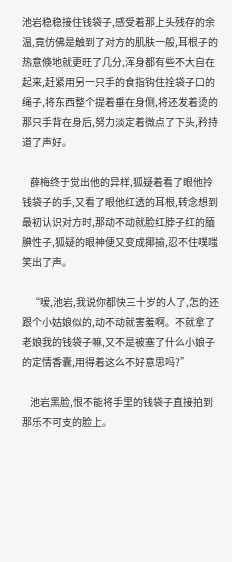池岩稳稳接住钱袋子,感受着那上头残存的余温,竟仿佛是触到了对方的肌肤一般,耳根子的热意倏地就更旺了几分,浑身都有些不大自在起来,赶紧用另一只手的食指钩住拴袋子口的绳子,将东西整个提着垂在身侧,将还发着烫的那只手背在身后,努力淡定着微点了下头,矜持道了声好。

    薛梅终于觉出他的异样,狐疑着看了眼他拎钱袋子的手,又看了眼他红透的耳根,转念想到最初认识对方时,那动不动就脸红脖子红的腼腆性子,狐疑的眼神便又变成揶揄,忍不住噗嗤笑出了声。

    “嗳,池岩,我说你都快三十岁的人了,怎的还跟个小姑娘似的,动不动就害羞啊。不就拿了老娘我的钱袋子嘛,又不是被塞了什么小娘子的定情香囊,用得着这么不好意思吗?”

    池岩黑脸,恨不能将手里的钱袋子直接拍到那乐不可支的脸上。